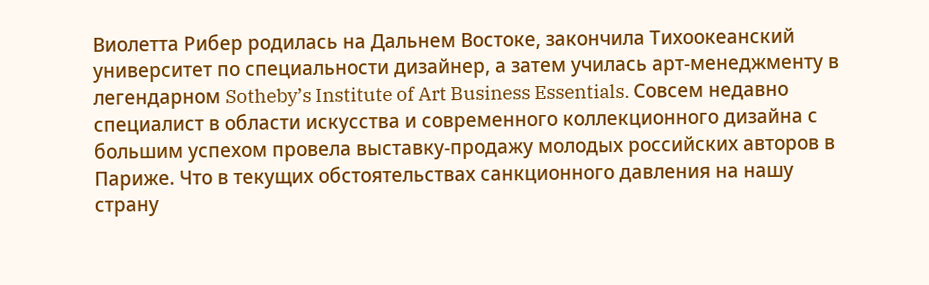Виолетта Рибер родилась на Дальнем Востоке, закончила Тихоокеанский университет по специальности дизайнер, а затем училась арт-менеджменту в легендарном Sotheby’s Institute of Art Business Essentials. Совсем недавно специалист в области искусства и современного коллекционного дизайна с большим успехом провела выставку-продажу молодых российских авторов в Париже. Что в текущих обстоятельствах санкционного давления на нашу страну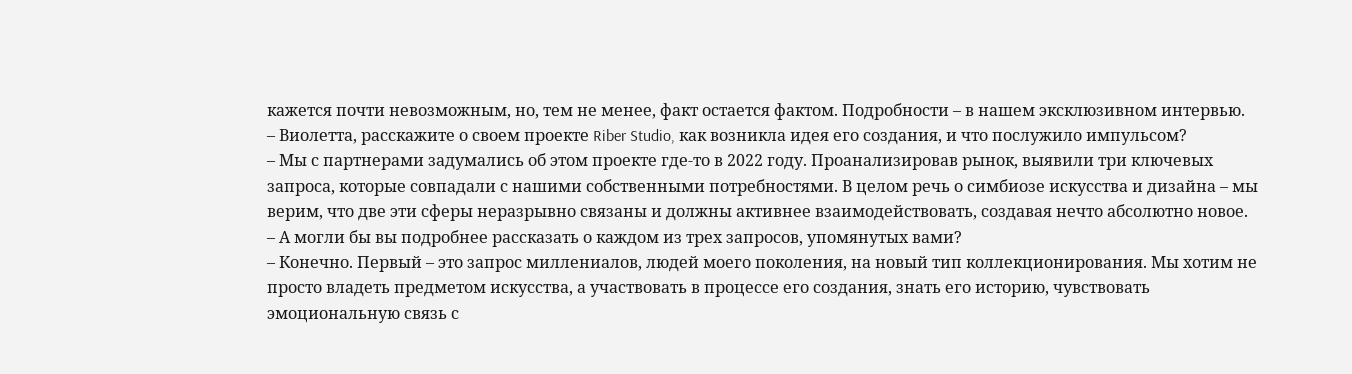кажется почти невозможным, но, тем не менее, факт остается фактом. Подробности – в нашем эксклюзивном интервью.
– Виолетта, расскажите о своем проекте Riber Studio, как возникла идея его создания, и что послужило импульсом?
– Мы с партнерами задумались об этом проекте где-то в 2022 году. Проанализировав рынок, выявили три ключевых запроса, которые совпадали с нашими собственными потребностями. В целом речь о симбиозе искусства и дизайна – мы верим, что две эти сферы неразрывно связаны и должны активнее взаимодействовать, создавая нечто абсолютно новое.
– А могли бы вы подробнее рассказать о каждом из трех запросов, упомянутых вами?
– Конечно. Первый – это запрос миллениалов, людей моего поколения, на новый тип коллекционирования. Мы хотим не просто владеть предметом искусства, а участвовать в процессе его создания, знать его историю, чувствовать эмоциональную связь с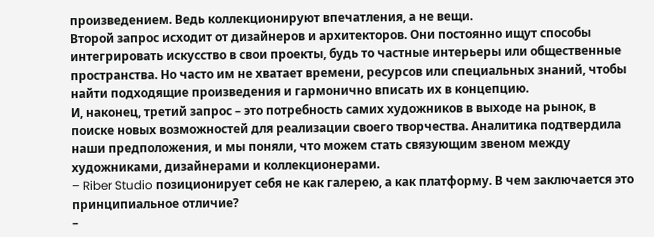произведением. Ведь коллекционируют впечатления, а не вещи.
Второй запрос исходит от дизайнеров и архитекторов. Они постоянно ищут способы интегрировать искусство в свои проекты, будь то частные интерьеры или общественные пространства. Но часто им не хватает времени, ресурсов или специальных знаний, чтобы найти подходящие произведения и гармонично вписать их в концепцию.
И, наконец, третий запрос – это потребность самих художников в выходе на рынок, в поиске новых возможностей для реализации своего творчества. Аналитика подтвердила наши предположения, и мы поняли, что можем стать связующим звеном между художниками, дизайнерами и коллекционерами.
– Riber Studio позиционирует себя не как галерею, а как платформу. В чем заключается это принципиальное отличие?
–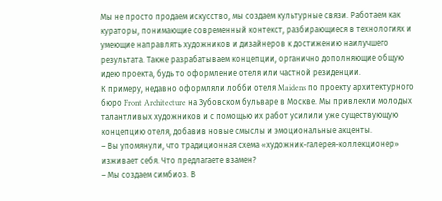Мы не просто продаем искусство, мы создаем культурные связи. Работаем как кураторы, понимающие современный контекст, разбирающиеся в технологиях и умеющие направлять художников и дизайнеров к достижению наилучшего результата. Также разрабатываем концепции, органично дополняющие общую идею проекта, будь то оформление отеля или частной резиденции.
К примеру, недавно оформляли лобби отеля Maidens по проекту архитектурного бюро Front Architecture на Зубовском бульваре в Москве. Мы привлекли молодых талантливых художников и с помощью их работ усилили уже существующую концепцию отеля, добавив новые смыслы и эмоциональные акценты.
– Вы упомянули, что традиционная схема «художник-галерея-коллекционер» изживает себя. Что предлагаете взамен?
– Мы создаем симбиоз. В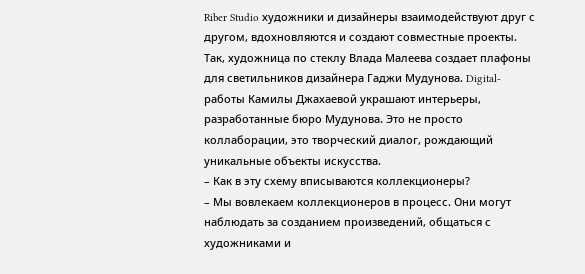Riber Studio художники и дизайнеры взаимодействуют друг с другом, вдохновляются и создают совместные проекты. Так, художница по стеклу Влада Малеева создает плафоны для светильников дизайнера Гаджи Мудунова. Digital-работы Камилы Джахаевой украшают интерьеры, разработанные бюро Мудунова. Это не просто коллаборации, это творческий диалог, рождающий уникальные объекты искусства.
– Как в эту схему вписываются коллекционеры?
– Мы вовлекаем коллекционеров в процесс. Они могут наблюдать за созданием произведений, общаться с художниками и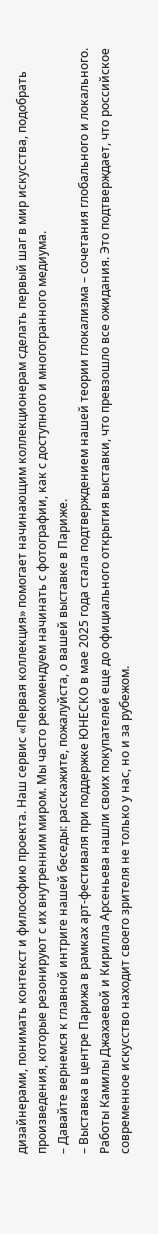дизайнерами, понимать контекст и философию проекта. Наш сервис «Первая коллекция» помогает начинающим коллекционерам сделать первый шаг в мир искусства, подобрать произведения, которые резонируют с их внутренним миром. Мы часто рекомендуем начинать с фотографии, как с доступного и многогранного медиума.
– Давайте вернемся к главной интриге нашей беседы: расскажите, пожалуйста, о вашей выставке в Париже.
– Выставка в центре Парижа в рамках арт-фестиваля при поддержке ЮНЕСКО в мае 2025 года стала подтверждением нашей теории глокализма – сочетания глобального и локального. Работы Камилы Джахаевой и Кирилла Арсеньева нашли своих покупателей еще до официального открытия выставки, что превзошло все ожидания. Это подтверждает, что российское современное искусство находит своего зрителя не только у нас, но и за рубежом.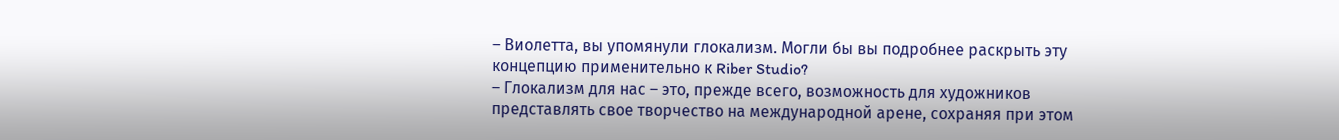– Виолетта, вы упомянули глокализм. Могли бы вы подробнее раскрыть эту концепцию применительно к Riber Studio?
– Глокализм для нас – это, прежде всего, возможность для художников представлять свое творчество на международной арене, сохраняя при этом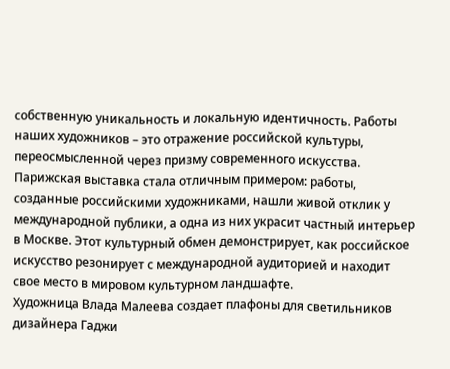собственную уникальность и локальную идентичность. Работы наших художников – это отражение российской культуры, переосмысленной через призму современного искусства. Парижская выставка стала отличным примером: работы, созданные российскими художниками, нашли живой отклик у международной публики, а одна из них украсит частный интерьер в Москве. Этот культурный обмен демонстрирует, как российское искусство резонирует с международной аудиторией и находит свое место в мировом культурном ландшафте.
Художница Влада Малеева создает плафоны для светильников дизайнера Гаджи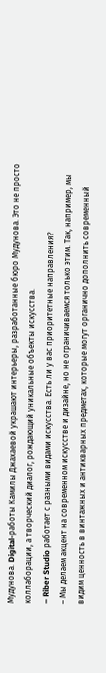Мудунова. Digital-работы Камилы Джахаевой украшают интерьеры, разработанные бюро Мудунова. Это не просто коллаборации, а творческий диалог, рождающий уникальные объекты искусства.
– Riber Studio работает с разными видами искусства. Есть ли у вас приоритетные направления?
– Мы делаем акцент на современном искусстве и дизайне, но не ограничиваемся только этим. Так, например, мы видим ценность в винтажных и антикварных предметах, которые могут органично дополнить современный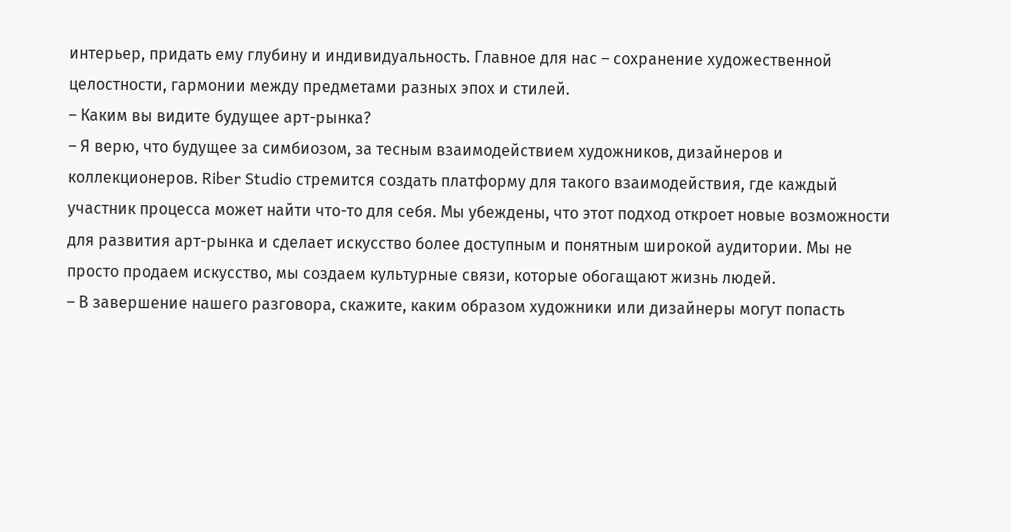интерьер, придать ему глубину и индивидуальность. Главное для нас – сохранение художественной целостности, гармонии между предметами разных эпох и стилей.
– Каким вы видите будущее арт-рынка?
– Я верю, что будущее за симбиозом, за тесным взаимодействием художников, дизайнеров и коллекционеров. Riber Studio стремится создать платформу для такого взаимодействия, где каждый участник процесса может найти что-то для себя. Мы убеждены, что этот подход откроет новые возможности для развития арт-рынка и сделает искусство более доступным и понятным широкой аудитории. Мы не просто продаем искусство, мы создаем культурные связи, которые обогащают жизнь людей.
– В завершение нашего разговора, скажите, каким образом художники или дизайнеры могут попасть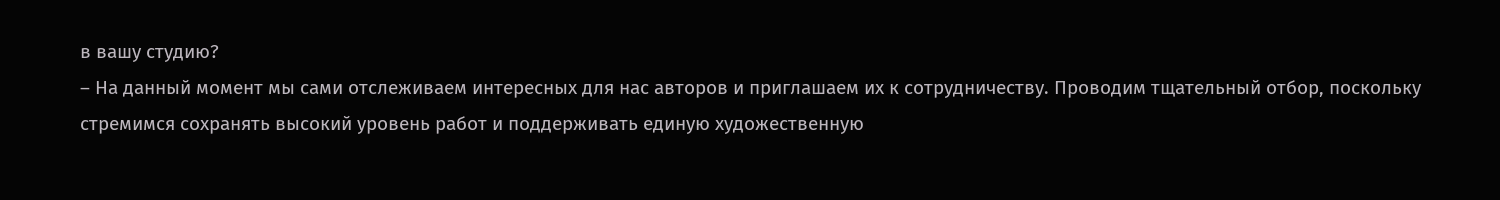в вашу студию?
– На данный момент мы сами отслеживаем интересных для нас авторов и приглашаем их к сотрудничеству. Проводим тщательный отбор, поскольку стремимся сохранять высокий уровень работ и поддерживать единую художественную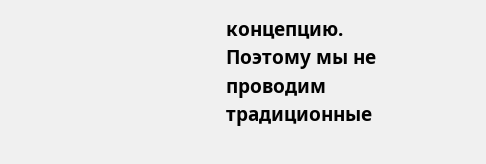концепцию. Поэтому мы не проводим традиционные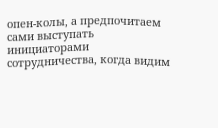опен-колы, а предпочитаем сами выступать инициаторами сотрудничества, когда видим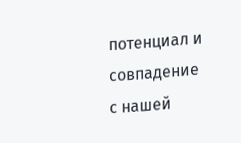потенциал и совпадение с нашей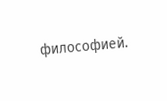философией.